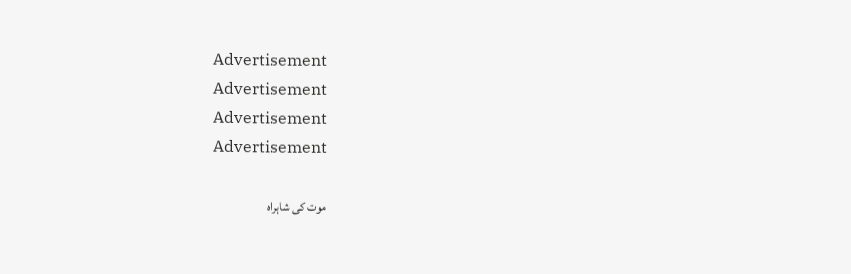Advertisement
Advertisement
Advertisement
Advertisement

موت کی شاہراہ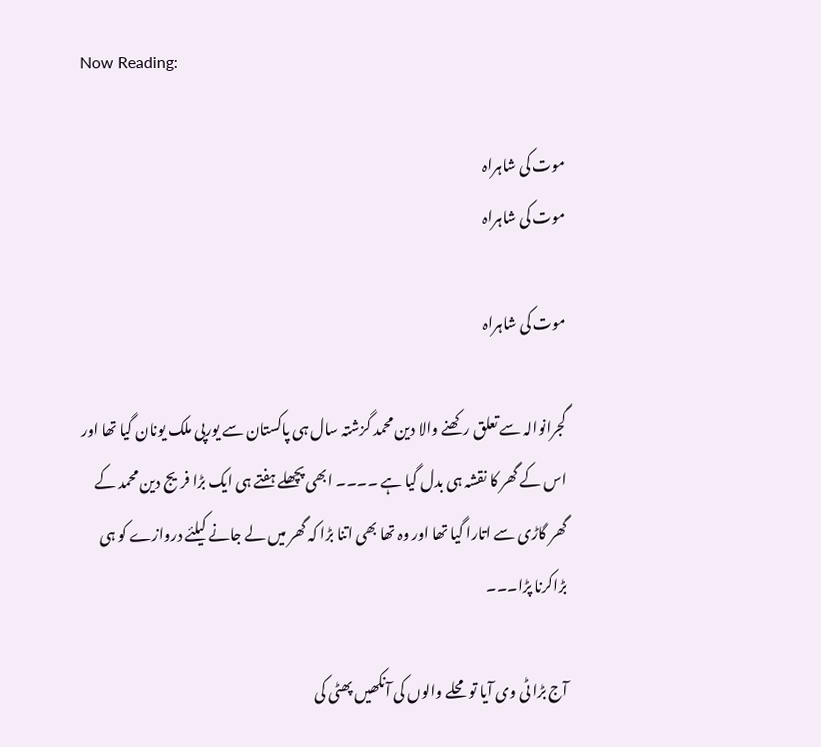Now Reading:

موت کی شاہراہ
موت کی شاہراہ

موت کی شاہراہ

گجرانوالہ سے تعلق رکھنے والا دین محمد گزشتہ سال ہی پاکستان سے یورپی ملک یونان گیا تھا اور اس کے گھر کا نقشہ ہی بدل گیا ہے ۔۔۔۔ ابھی پچھلے ہفتے ہی ایک بڑا فریج دین محمد کے گھر گاڑی سے اتارا گیا تھا اور وہ تھا بھی اتنا بڑا کہ گھر میں لے جانے کیلئے دروازے کو ہی بڑاکرنا پڑا۔۔۔

آج بڑا ٹی وی آیا تو محلے والوں کی آنکھیں پھٹی کی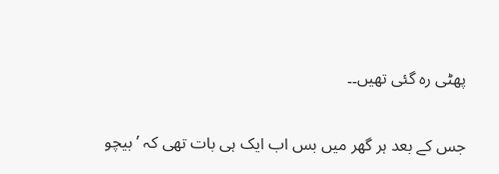پھٹی رہ گئی تھیں۔۔

جس کے بعد ہر گھر میں بس اب ایک ہی بات تھی کہ ’بیچو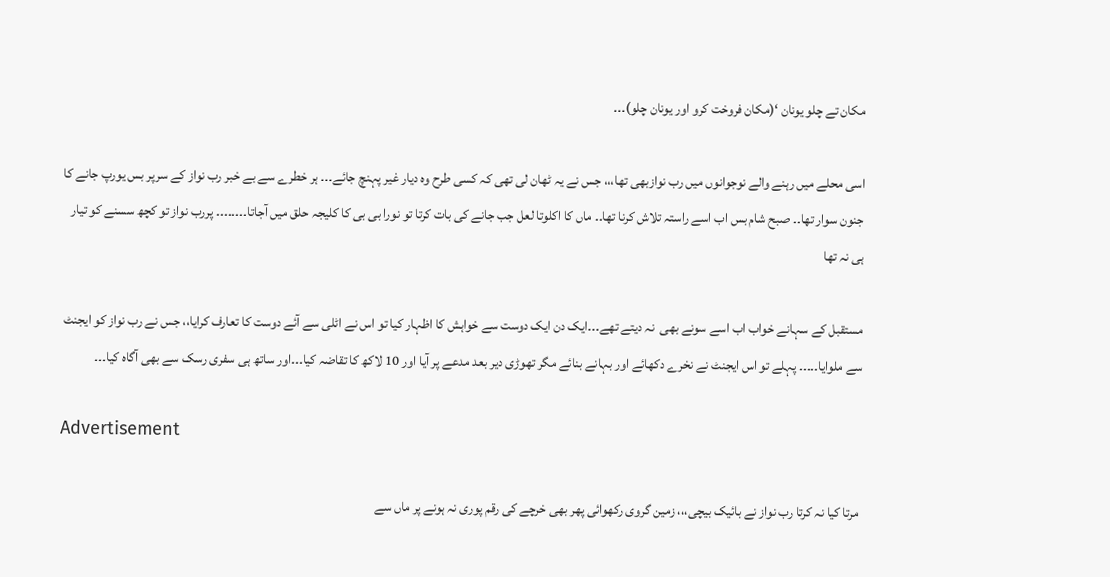مکان تے چلو یونان ‘(مکان فروخت کرو اور یونان چلو)۔۔۔

اسی محلے میں رہنے والے نوجوانوں میں رب نوازبھی تھا،،، جس نے یہ ٹھان لی تھی کہ کسی طرح وہ دیار غیر پہنچ جائے۔۔۔ ہر خطرے سے بے خبر رب نواز کے سرپر بس یورپ جانے کا جنون سوار تھا۔۔ صبح شام بس اب اسے راستہ تلاش کرنا تھا۔۔ ماں کا اکلوتا لعل جب جانے کی بات کرتا تو نورا بی بی کا کلیجہ حلق میں آجاتا۔۔۔۔۔۔۔۔ پررب نواز تو کچھ سسنے کو تیار ہی نہ تھا

مستقبل کے سہانے خواب اب اسے سونے بھی  نہ دیتے تھے۔۔۔ایک دن ایک دوست سے خواہش کا اظہار کیا تو اس نے اٹلی سے آئے دوست کا تعارف کرایا،، جس نے رب نواز کو ایجنٹ سے ملوایا۔۔۔۔۔ پہلے تو اس ایجنٹ نے نخرے دکھائے اور بہانے بنائے مگر تھوڑی دیر بعد مدعے پر آیا اور 10 لاکھ کا تقاضہ کیا۔۔۔اور ساتھ ہی سفری رسک سے بھی آگاہ کیا۔۔۔

Advertisement

 مرتا کیا نہ کرتا رب نواز نے بائیک بیچی،،، زمین گروی رکھوائی پھر بھی خرچے کی رقم پوری نہ ہونے پر ماں سے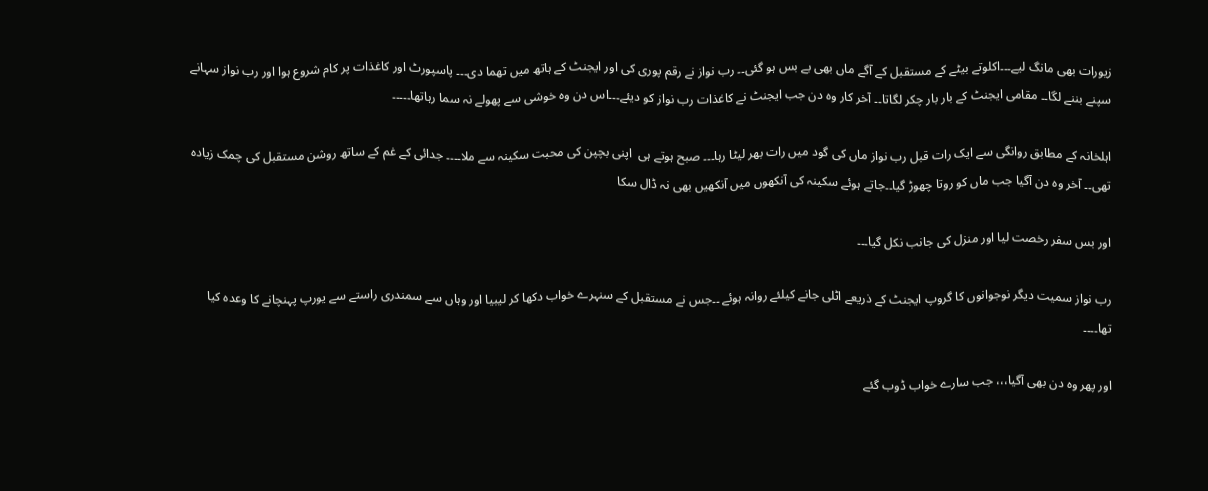زیورات بھی مانگ لیے۔۔۔اکلوتے بیٹے کے مستقبل کے آگے ماں بھی بے بس ہو گئی۔۔ رب نواز نے رقم پوری کی اور ایجنٹ کے ہاتھ میں تھما دی۔۔۔ پاسپورٹ اور کاغذات پر کام شروع ہوا اور رب نواز سہانے سپنے بننے لگا۔۔ مقامی ایجنٹ کے بار بار چکر لگاتا۔۔ آخر کار وہ دن جب ایجنٹ نے کاغذات رب نواز کو دیئے۔۔۔اس دن وہ خوشی سے پھولے نہ سما رہاتھا۔۔۔۔۔

اہلخانہ کے مطابق روانگی سے ایک رات قبل رب نواز ماں کی گود میں رات بھر لیٹا رہا۔۔۔ صبح ہوتے ہی  اپنی بچپن کی محبت سکینہ سے ملا۔۔۔۔ جدائی کے غم کے ساتھ روشن مستقبل کی چمک زیادہ تھی۔۔ آخر وہ دن آگیا جب ماں کو روتا چھوڑ گیا۔۔جاتے ہوئے سکینہ کی آنکھوں میں آنکھیں بھی نہ ڈال سکا

اور بس سفر رخصت لیا اور منزل کی جانب نکل گیا۔۔۔

رب نواز سمیت دیگر نوجوانوں کا گروپ ایجنٹ کے ذریعے اٹلی جانے کیلئے روانہ ہوئے ۔۔جس نے مستقبل کے سنہرے خواب دکھا کر لیبیا اور وہاں سے سمندری راستے سے یورپ پہنچانے کا وعدہ کیا تھا۔۔۔۔

اور پھر وہ دن بھی آگیا،،، جب سارے خواب ڈوب گئے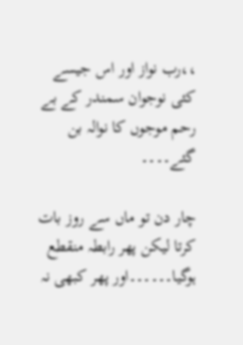،،رب نواز اور اس جیسے کئی نوجوان سمندر کے بے رحم موجوں کا نوالہ بن گئے۔۔۔۔

چار دن تو ماں سے روز بات کرتا لیکن پھر رابطہ منقطع ہوگیا۔۔۔۔۔۔اور پھر کبھی نہ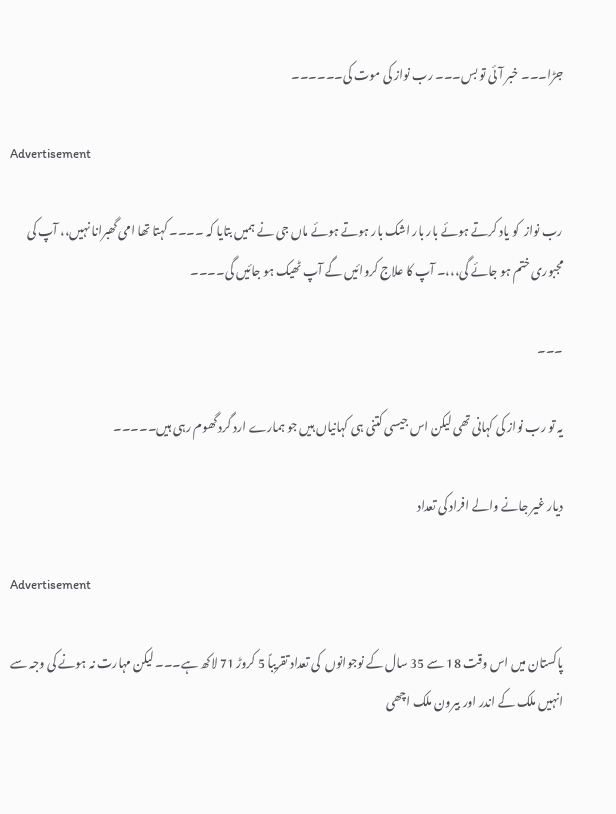جڑا۔۔۔ خبر آئی تو بس۔۔۔ رب نواز کی موت کی۔۔۔۔۔۔

Advertisement

رب نواز  کو یاد کرتے ہوئے بار بار اشک بار ہوتے ہوئے ماں جی نے ہمیں بتایا کہ ۔۔۔۔ کہتا تھا امی گھبرانا نہیں،، آپ کی مجبوری ختم ہو جائے گی،،،۔ آپ کا علاج کروائیں گے آپ ٹھیک ہو جائیں گی۔۔۔۔

۔۔۔

یہ تو رب نواز کی کہانی تھی لیکن اس جیسی کتنی ہی کہانیاں ہیں جو ہمارے ارد گرد گھوم رہی ہیں۔۔۔۔۔

دیار غیر جانے والے افراد کی تعداد

Advertisement

پاکستان میں اس وقت 18 سے 35 سال کے نوجوانوں  کی تعداد تقریباً 5 کروڑ 71 لاکھ ہے۔۔۔ لیکن مہارت نہ ہونے کی وجہ سے انہیں ملک کے اندر اور بیرون ملک اچھی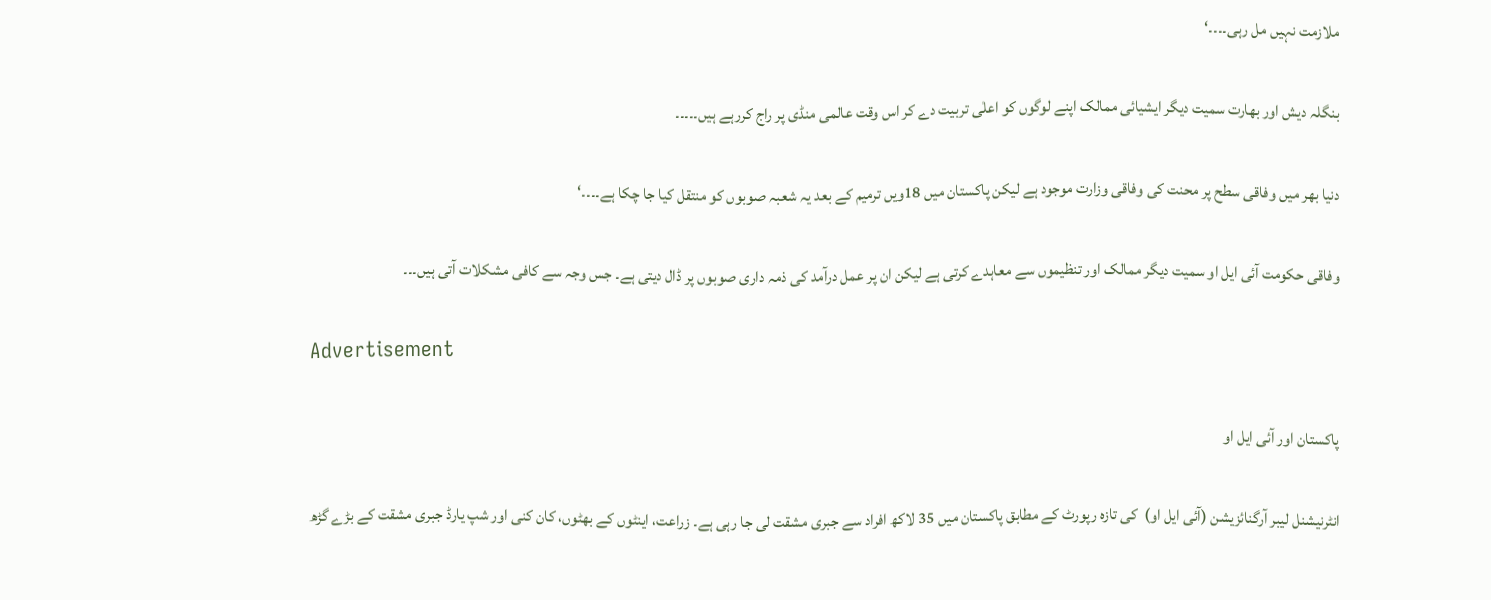ملازمت نہیں مل رہی۔۔۔۔‘

بنگلہ دیش اور بھارت سمیت دیگر ایشیائی ممالک اپنے لوگوں کو اعلٰی تربیت دے کر اس وقت عالمی منڈی پر راج کررہے ہیں۔۔۔۔۔

دنیا بھر میں وفاقی سطح پر محنت کی وفاقی وزارت موجود ہے لیکن پاکستان میں 18ویں ترمیم کے بعد یہ شعبہ صوبوں کو منتقل کیا جا چکا ہے۔۔۔۔‘

وفاقی حکومت آئی ایل او سمیت دیگر ممالک اور تنظیموں سے معاہدے کرتی ہے لیکن ان پر عمل درآمد کی ذمہ داری صوبوں پر ڈال دیتی ہے۔ جس وجہ سے کافی مشکلات آتی ہیں۔۔۔

Advertisement

پاکستان اور آئی ایل او

انٹرنیشنل لیبر آرگنائزیشن (آئی ایل او)  کی تازہ رپورٹ کے مطابق پاکستان میں 35 لاکھ افراد سے جبری مشقت لی جا رہی ہے۔ زراعت، اینٹوں کے بھٹوں، کان کنی اور شپ یارڈ جبری مشقت کے بڑے گڑھ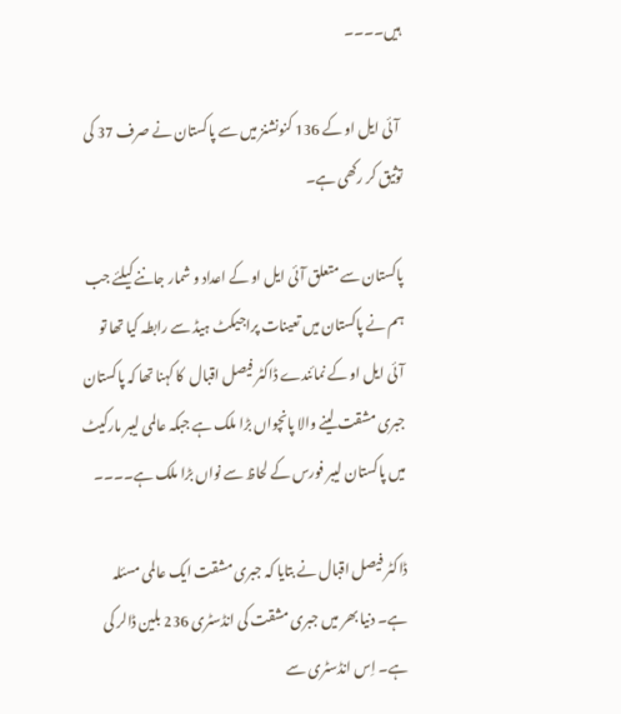ہیں۔۔۔۔

 آئی ایل او کے 136 کنونشنز میں سے پاکستان نے صرف 37 کی توثیق کر رکھی ہے۔

پاکستان سے متعلق آئی ایل او کے اعداد و شمار جاننے کیلئے جب ہم نے پاکستان میں تعینات پراجیکٹ ہیڈ سے رابطہ کیا تھا تو آئی ایل او کے نمائندے ڈاکٹر فیصل اقبال  کا کہنا تھا کہ پاکستان جبری مشقت لینے والا پانچواں بڑا ملک ہے جبکہ عالمی لیبر مارکیٹ میں پاکستان لیبر فورس کے لحاظ سے نواں بڑا ملک ہے۔۔۔۔

ڈاکٹر فیصل اقبال نے بتایا کہ جبری مشقت ایک عالمی مسئلہ ہے۔ دنیا بھر میں جبری مشقت کی انڈسٹری 236 بلین ڈالر کی ہے۔ اِس انڈسٹری سے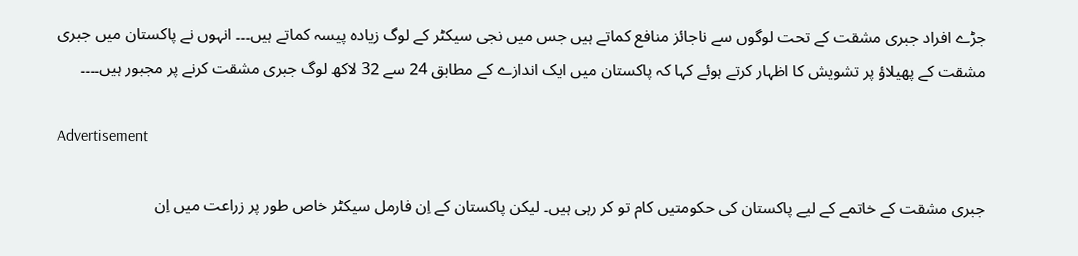جڑے افراد جبری مشقت کے تحت لوگوں سے ناجائز منافع کماتے ہیں جس میں نجی سیکٹر کے لوگ زیادہ پیسہ کماتے ہیں۔۔۔ انہوں نے پاکستان میں جبری مشقت کے پھیلاؤ پر تشویش کا اظہار کرتے ہوئے کہا کہ پاکستان میں ایک اندازے کے مطابق 24 سے 32 لاکھ لوگ جبری مشقت کرنے پر مجبور ہیں۔۔۔۔

Advertisement

جبری مشقت کے خاتمے کے لیے پاکستان کی حکومتیں کام تو کر رہی ہیں۔ لیکن پاکستان کے اِن فارمل سیکٹر خاص طور پر زراعت میں اِن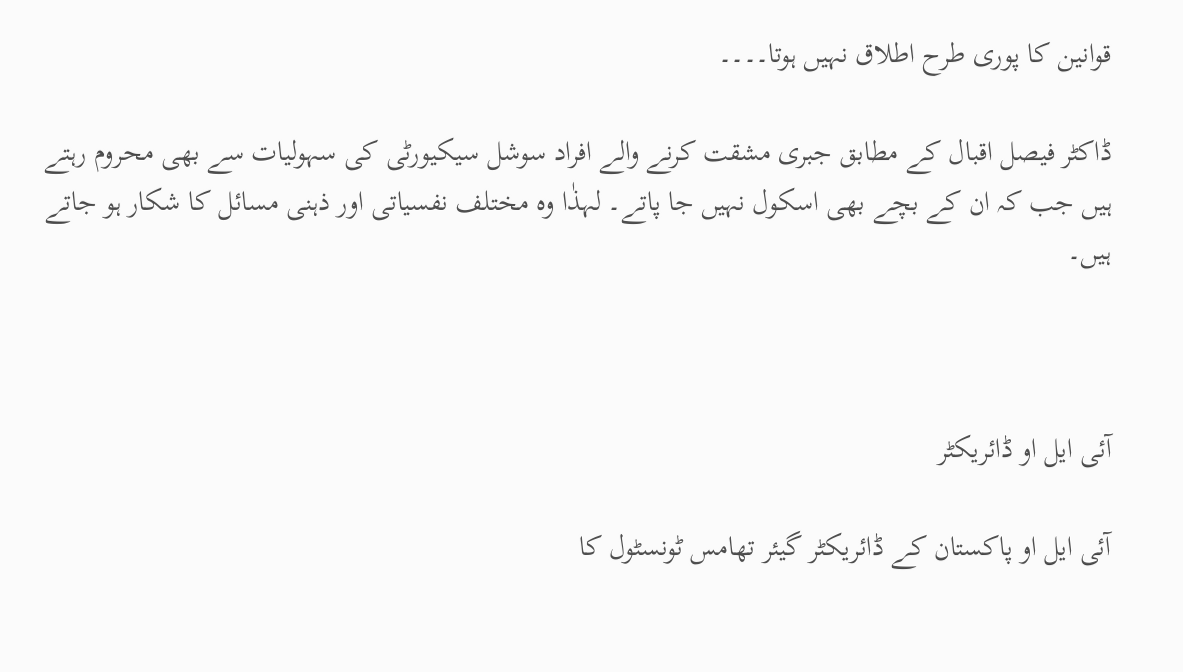قوانین کا پوری طرح اطلاق نہیں ہوتا۔۔۔۔

ڈاکٹر فیصل اقبال کے مطابق جبری مشقت کرنے والے افراد سوشل سیکیورٹی کی سہولیات سے بھی محروم رہتے ہیں جب کہ ان کے بچے بھی اسکول نہیں جا پاتے۔ لہذٰا وہ مختلف نفسیاتی اور ذہنی مسائل کا شکار ہو جاتے ہیں۔



آئی ایل او ڈائریکٹر

آئی ایل او پاکستان کے ڈائریکٹر گیئر تھامس ٹونسٹول کا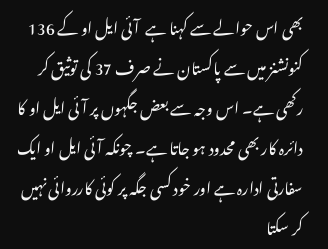بھی اس حوالے سے کہنا ہے  آئی ایل او کے 136 کنونشنز میں سے پاکستان نے صرف 37 کی توثیق کر رکھی ہے۔ اس وجہ سے بعض جگہوں پر آئی ایل او کا دائرہ کار بھی محدود ہو جاتا ہے۔ چونکہ آئی ایل او ایک سفارتی ادارہ ہے اور خود کسی جگہ پر کوئی کارروائی نہیں کر سکتا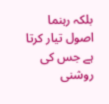بلکہ رہنما اصول تیار کرتا ہے جس کی روشنی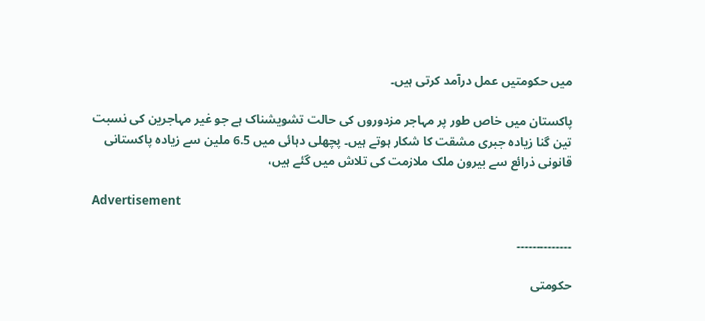میں حکومتیں عمل درآمد کرتی ہیں۔

پاکستان میں خاص طور پر مہاجر مزدوروں کی حالت تشویشناک ہے جو غیر مہاجرین کی نسبت تین گنا زیادہ جبری مشقت کا شکار ہوتے ہیں۔ پچھلی دہائی میں 6.5 ملین سے زیادہ پاکستانی قانونی ذرائع سے بیرون ملک ملازمت کی تلاش میں گئے ہیں،

Advertisement

۔۔۔۔۔۔۔۔۔۔۔۔۔۔

حکومتی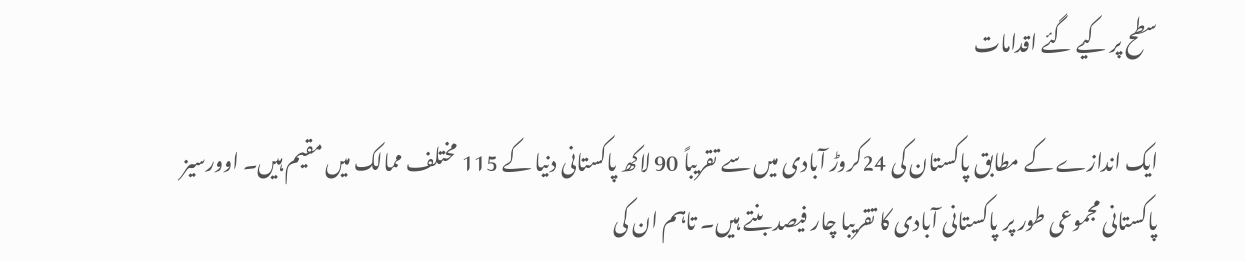سطح پر کیے گئے اقدامات

ایک اندازے کے مطابق پاکستان کی 24کروڑ آبادی میں سے تقریباً 90 لاکھ پاکستانی دنیا کے 115 مختلف ممالک میں مقیم ہیں۔ اوورسیز پاکستانی مجموعی طور پر پاکستانی آبادی کا تقریبا چار فیصد بنتے ہیں۔ تاہم ان کی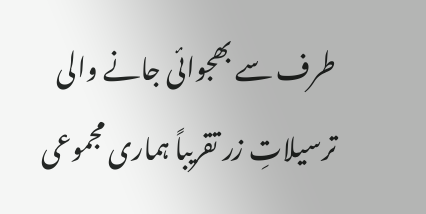طرف سے بھجوائی جانے والی ترسیلاتِ زر تقریباً ہماری مجموعی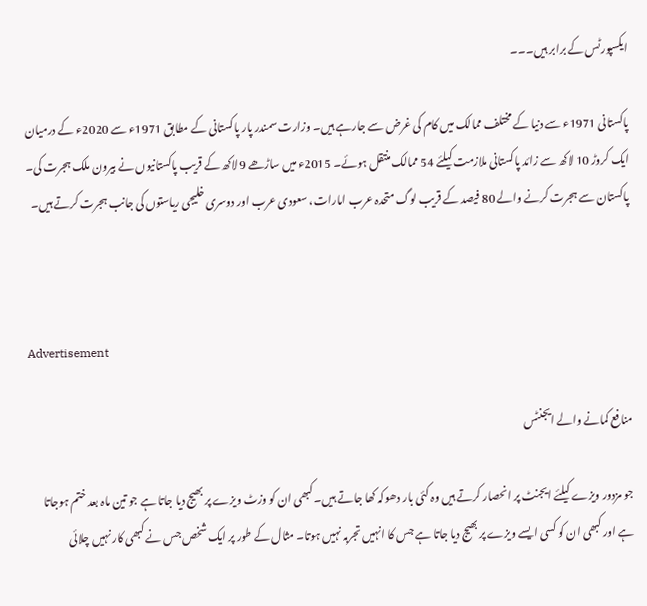ایکسپورٹس کے برابر ہیں۔۔۔

پاکستانی 1971ء سے دنیا کے مختلف ممالک میں کام کی غرض سے جارہے ہیں۔ وزارت سمندر پار پاکستانی کے مطابق 1971ء سے 2020ء کے درمیان ایک کروڑ 10 لاکھ سے زائد پاکستانی ملازمت کیلئے 54 ممالک منتقل ہوئے۔ 2015ء میں ساڑھے 9 لاکھ کے قریب پاکستانیوں نے بیرون ملک ہجرت کی۔ پاکستان سے ہجرت کرنے والے 80 فیصد کے قریب لوگ متحدہ عرب امارات، سعودی عرب اور دوسری خلیجی ریاستوں کی جانب ہجرت کرتے ہیں۔



Advertisement

منافع کمانے والے ایجنٹس

جو مزدور ویزے کیلئے ایجنٹ پر انحصار کرتے ہیں وہ کئی بار دھوکہ کھا جاتے ہیں۔ کبھی ان کو وزٹ ویزے پر بھیج دیا جاتا ہے جو تین ماہ بعد ختم ہوجاتا ہے اور کبھی ان کو کسی ایسے ویزے پر بھیج دیا جاتا ہے جس کا انہیں تجربہ نہیں ہوتا۔ مثال کے طور پر ایک شخص جس نے کبھی کار نہیں چلائی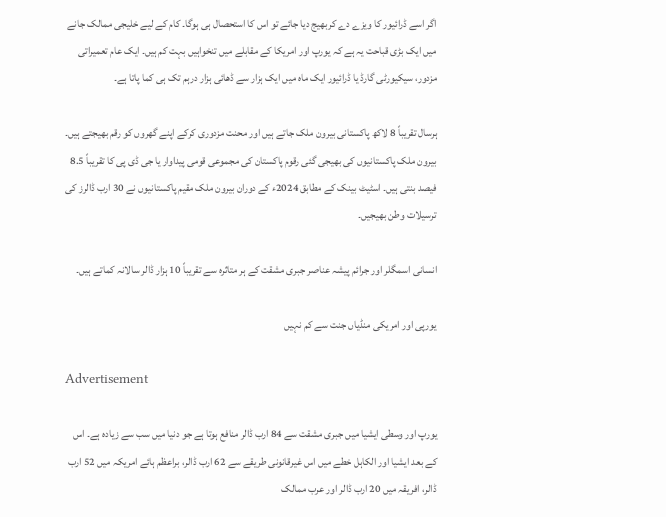اگر اسے ڈرائیور کا ویزے دے کربھیج دیا جائے تو اس کا استحصال ہی ہوگا۔ کام کے لیے خلیجی ممالک جانے میں ایک بڑی قباحت یہ ہے کہ یورپ اور امریکا کے مقابلے میں تنخواہیں بہت کم ہیں۔ ایک عام تعمیراتی مزدور، سیکیورٹی گارڈ یا ڈرائیور ایک ماہ میں ایک ہزار سے ڈھائی ہزار درہم تک ہی کما پاتا ہے۔

ہرسال تقریباً 8 لاکھ پاکستانی بیرون ملک جاتے ہیں اور محنت مزدوری کرکے اپنے گھروں کو رقم بھیجتے ہیں۔ بیرون ملک پاکستانیوں کی بھیجی گئی رقوم پاکستان کی مجموعی قومی پیداوار یا جی ڈی پی کا تقریباً 8.5 فیصد بنتی ہیں۔ اسٹیٹ بینک کے مطابق 2024ء کے دوران بیرون ملک مقیم پاکستانیوں نے 30 ارب ڈالرز کی ترسیلات وطن بھیجیں۔

انسانی اسمگلر اور جرائم پیشہ عناصر جبری مشقت کے ہر متاثرہ سے تقریباً 10 ہزار ڈالر سالانہ کماتے ہیں۔

یورپی اور امریکی منڈیاں جنت سے کم نہیں

Advertisement

یورپ اور وسطی ایشیا میں جبری مشقت سے 84 ارب ڈالر منافع ہوتا ہے جو دنیا میں سب سے زیادہ ہے۔ اس کے بعد ایشیا اور الکاہل خطے میں اس غیرقانونی طریقے سے 62 ارب ڈالر، براعظم ہائے امریکہ میں 52 ارب ڈالر، افریقہ میں 20 ارب ڈالر اور عرب ممالک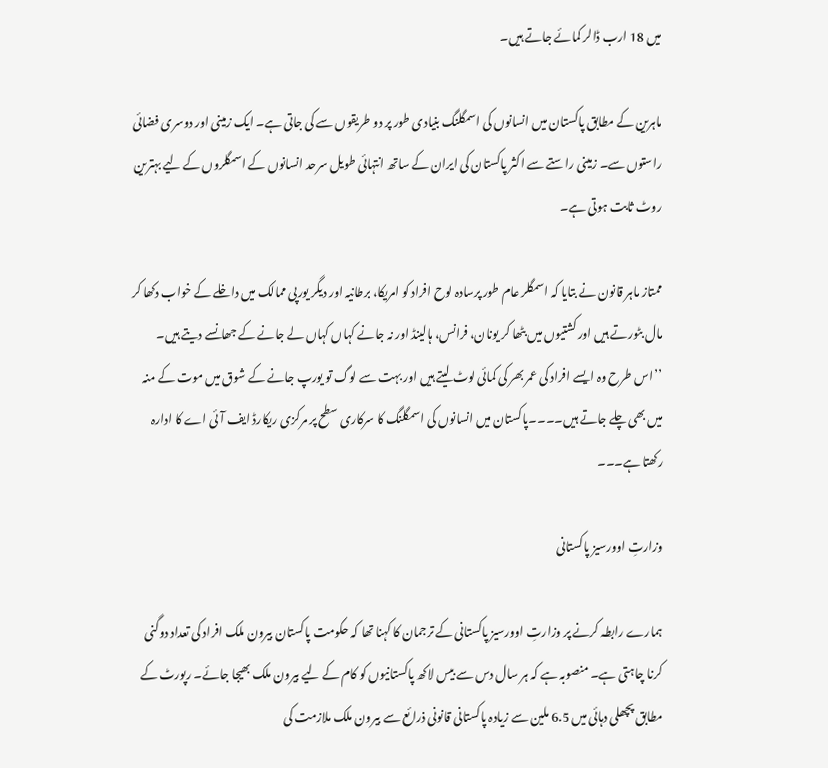میں 18 ارب ڈالر کمائے جاتے ہیں۔

ماہرین کے مطابق پاکستان میں انسانوں کی اسمگلنگ بنیادی طور پر دو طریقوں سے کی جاتی ہے۔ ایک زمینی اور دوسری فضائی راستوں سے۔ زمینی راستے سے اکثر پاکستان کی ایران کے ساتھ انتہائی طویل سرحد انسانوں کے اسمگلروں کے لیے بہترین روٹ ثابت ہوتی ہے۔

ممتاز ماہر قانون نے بتایا کہ اسمگلر عام طور پرسادہ لوح افراد کو امریکا، برطانیہ اور دیگر یورپی ممالک میں داخلے کے خواب دکھا کر مال بٹورتے ہیں اور کشتیوں میں بٹھا کر یونان، فرانس، ہالینڈ اور نہ جانے کہاں کہاں لے جانے کے جھانسے دیتے ہیں۔ ’’اس طرح وہ ایسے افراد کی عمر بھر کی کمائی لوٹ لیتے ہیں اور بہت سے لوگ تو یورپ جانے کے شوق میں موت کے منہ میں بھی چلے جاتے ہیں۔۔۔۔پاکستان میں انسانوں کی اسمگلنگ کا سرکاری سطح پر مرکزی ریکارڈ ایف آئی اے کا ادارہ رکھتا ہے۔۔۔

وزارتِ اوورسیز پاکستانی

ہمارے رابطہ کرنے پر وزارتِ اوورسیز پاکستانی کے ترجمان کا کہنا تھا کہ حکومت پاکستان بیرون ملک افراد کی تعداد دوگنی کرنا چاہتی ہے۔ منصوبہ ہے کہ ہر سال دس سے بیس لاکھ پاکستانیوں کو کام کے لیے بیرون ملک بھیجا جائے۔ رپورٹ کے مطابق پچھلی دہائی میں 6.5 ملین سے زیادہ پاکستانی قانونی ذرائع سے بیرون ملک ملازمت کی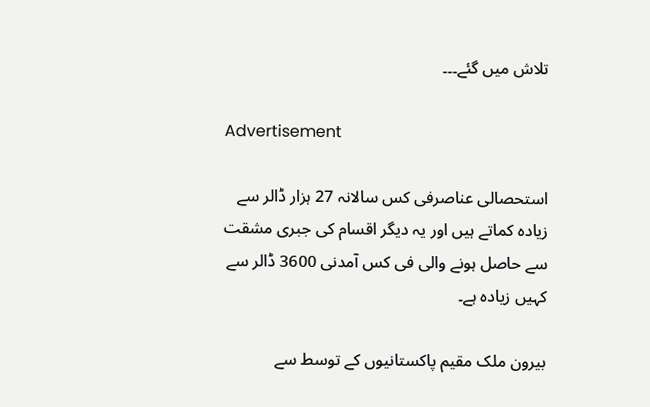تلاش میں گئے۔۔۔

Advertisement

استحصالی عناصرفی کس سالانہ 27 ہزار ڈالر سے زیادہ کماتے ہیں اور یہ دیگر اقسام کی جبری مشقت سے حاصل ہونے والی فی کس آمدنی 3600 ڈالر سے کہیں زیادہ ہے۔

بیرون ملک مقیم پاکستانیوں کے توسط سے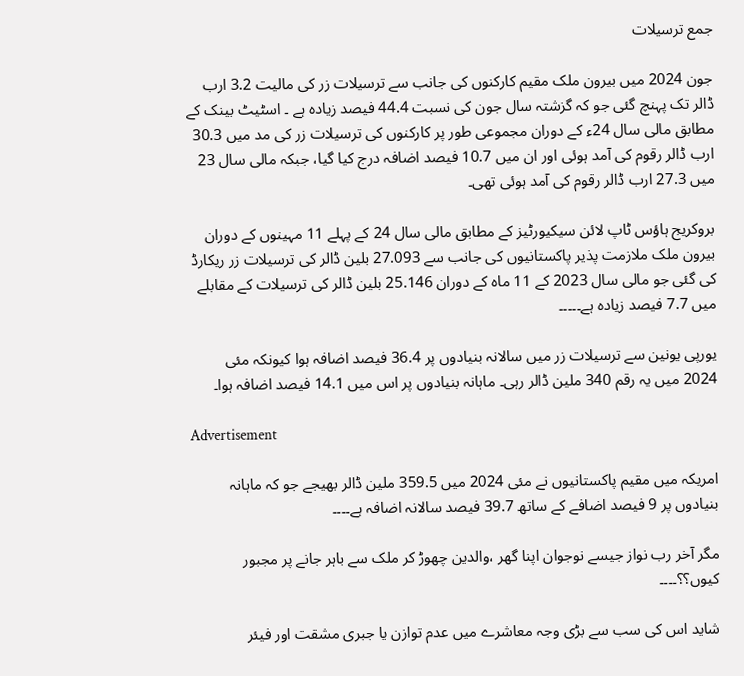جمع ترسیلات

جون 2024 میں بیرون ملک مقیم کارکنوں کی جانب سے ترسیلات زر کی مالیت 3.2 ارب ڈالر تک پہنچ گئی جو کہ گزشتہ سال جون کی نسبت 44.4 فیصد زیادہ ہے ۔ اسٹیٹ بینک کے مطابق مالی سال 24ء کے دوران مجموعی طور پر کارکنوں کی ترسیلات زر کی مد میں 30.3 ارب ڈالر رقوم کی آمد ہوئی اور ان میں 10.7 فیصد اضافہ درج کیا گیا، جبکہ مالی سال 23 میں 27.3 ارب ڈالر رقوم کی آمد ہوئی تھی۔

بروکریج ہاؤس ٹاپ لائن سیکیورٹیز کے مطابق مالی سال 24 کے پہلے 11 مہینوں کے دوران بیرون ملک ملازمت پذیر پاکستانیوں کی جانب سے 27.093 بلین ڈالر کی ترسیلات زر ریکارڈ کی گئی جو مالی سال 2023 کے 11 ماہ کے دوران 25.146 بلین ڈالر کی ترسیلات کے مقابلے میں 7.7 فیصد زیادہ ہے۔۔۔۔۔

یورپی یونین سے ترسیلات زر میں سالانہ بنیادوں پر 36.4 فیصد اضافہ ہوا کیونکہ مئی 2024 میں یہ رقم 340 ملین ڈالر رہی۔ ماہانہ بنیادوں پر اس میں 14.1 فیصد اضافہ ہوا۔

Advertisement

امریکہ میں مقیم پاکستانیوں نے مئی 2024 میں 359.5 ملین ڈالر بھیجے جو کہ ماہانہ بنیادوں پر 9 فیصد اضافے کے ساتھ 39.7 فیصد سالانہ اضافہ ہے۔۔۔۔

مگر آخر رب نواز جیسے نوجوان اپنا گھر ،والدین چھوڑ کر ملک سے باہر جانے پر مجبور کیوں؟؟۔۔۔۔

شاید اس کی سب سے بڑی وجہ معاشرے میں عدم توازن یا جبری مشقت اور فیئر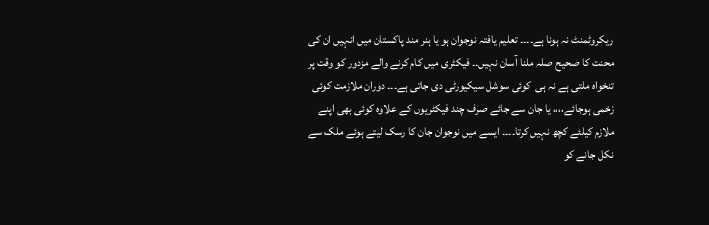ریکروٹمنٹ نہ ہونا ہے۔۔۔۔ تعلیم یافتہ نوجوان ہو یا ہنر مند پاکستان میں انہیں ان کی محنت کا صحیح صلہ ملنا آسان نہیں۔۔ فیکٹری میں کام کرنے والے مزدور کو وقت پر تنخواہ ملتی ہے نہ ہی  کوئی سوشل سیکیورٹی دی جاتی ہے۔۔۔ دوران ملازمت کوئی زخمی ہوجائے،،،، یا جان سے جائے صرف چند فیکٹریوں کے علاوہ کوئی بھی اپنے ملازم کیلئے کچھ نہیں کرتا۔۔۔۔ ایسے میں نوجوان جان کا رسک لیتے ہوئے ملک سے نکل جانے کو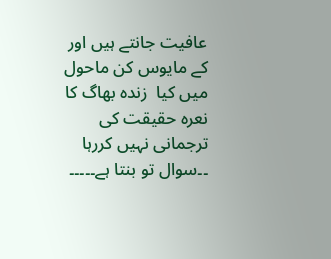عافیت جانتے ہیں اور کے مایوس کن ماحول میں کیا  زندہ بھاگ کا نعرہ حقیقت کی ترجمانی نہیں کررہا ۔۔سوال تو بنتا ہے۔۔۔۔۔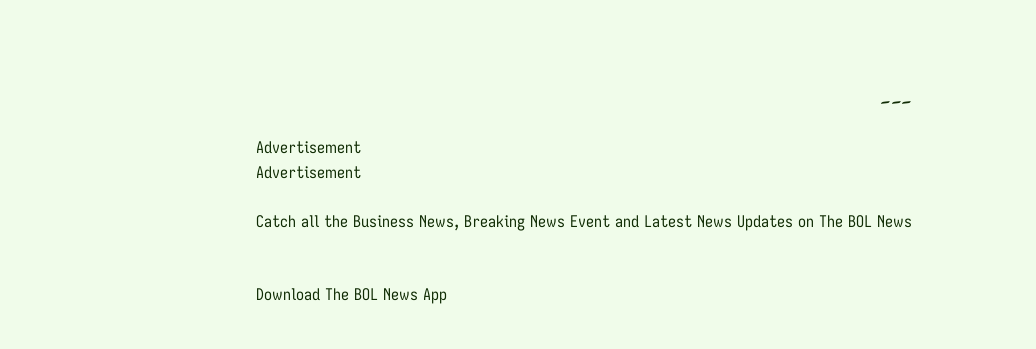۔۔۔

Advertisement
Advertisement

Catch all the Business News, Breaking News Event and Latest News Updates on The BOL News


Download The BOL News App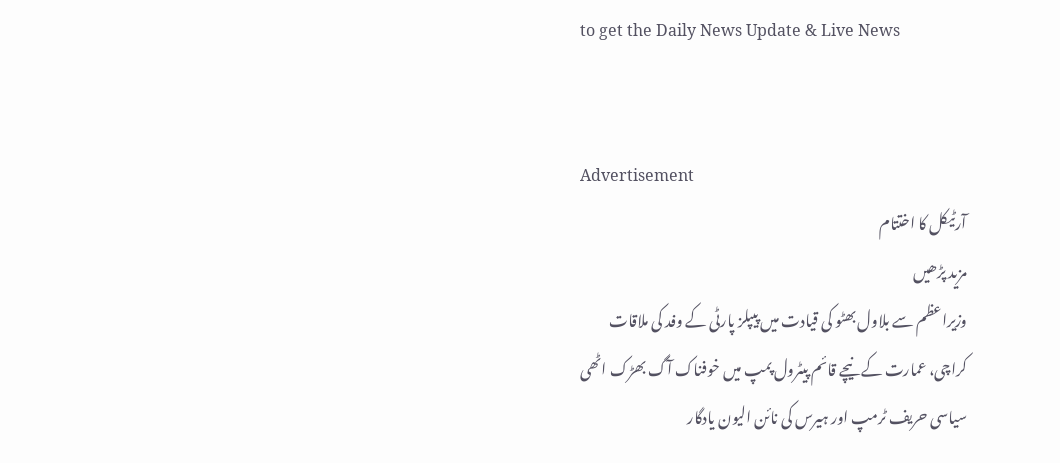to get the Daily News Update & Live News


Advertisement
آرٹیکل کا اختتام
مزید پڑھیں
وزیراعظم سے بلاول بھٹو کی قیادت میں پیپلز پارٹی کے وفد کی ملاقات
کراچی، عمارت کے نیچے قائم پیٹرول پمپ میں خوفناک آگ بھڑک اٹھی
سیاسی حریف ٹرمپ اور ہیرس کی نائن الیون یادگار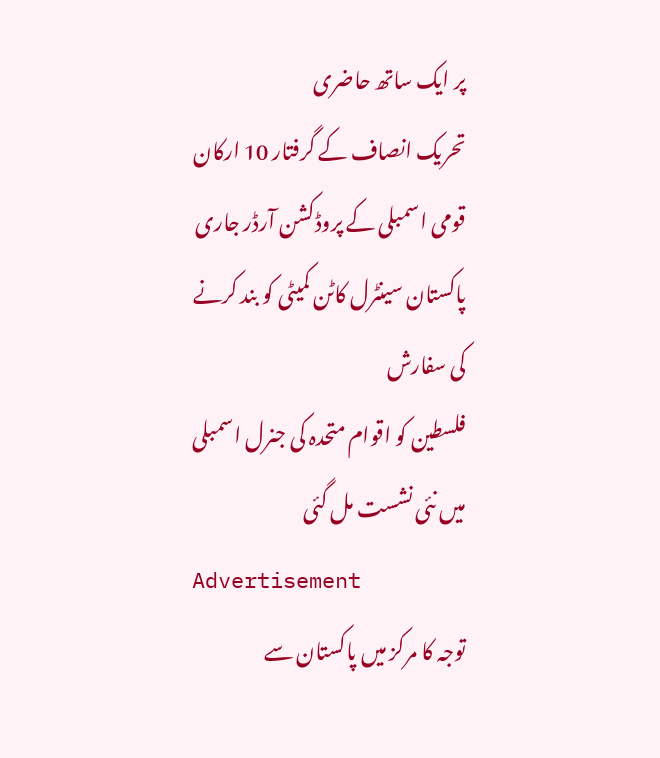پر ایک ساتھ حاضری
تحریک انصاف کے گرفتار 10 ارکان قومی اسمبلی کے پروڈکشن آرڈر جاری
پاکستان سینٹرل کاٹن کمیٹی کو بند کرنے کی سفارش
فلسطین کو اقوام متحدہ کی جنرل اسمبلی میں نئی نشست مل گئی
Advertisement
توجہ کا مرکز میں پاکستان سے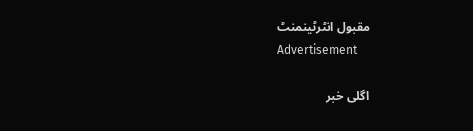مقبول انٹرٹینمنٹ
Advertisement

اگلی خبر